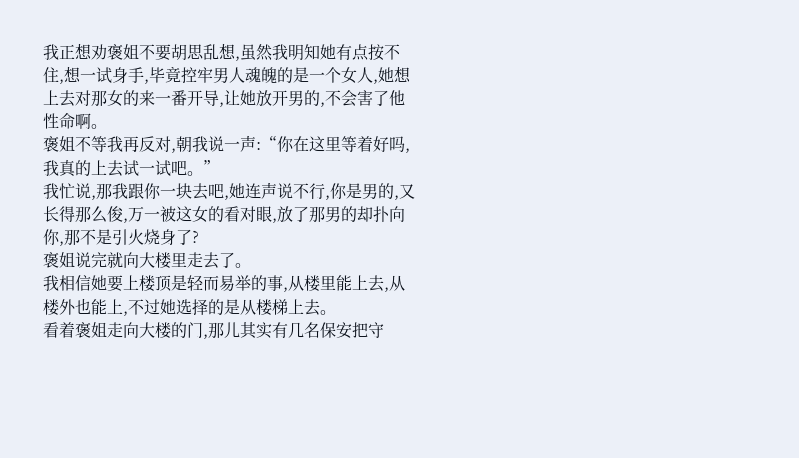我正想劝褒姐不要胡思乱想,虽然我明知她有点按不住,想一试身手,毕竟控牢男人魂魄的是一个女人,她想上去对那女的来一番开导,让她放开男的,不会害了他性命啊。
褒姐不等我再反对,朝我说一声:“你在这里等着好吗,我真的上去试一试吧。”
我忙说,那我跟你一块去吧,她连声说不行,你是男的,又长得那么俊,万一被这女的看对眼,放了那男的却扑向你,那不是引火烧身了?
褒姐说完就向大楼里走去了。
我相信她要上楼顶是轻而易举的事,从楼里能上去,从楼外也能上,不过她选择的是从楼梯上去。
看着褒姐走向大楼的门,那儿其实有几名保安把守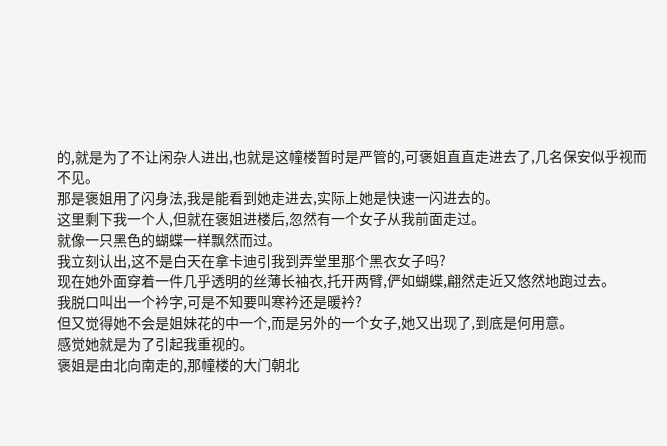的,就是为了不让闲杂人进出,也就是这幢楼暂时是严管的,可褒姐直直走进去了,几名保安似乎视而不见。
那是褒姐用了闪身法,我是能看到她走进去,实际上她是快速一闪进去的。
这里剩下我一个人,但就在褒姐进楼后,忽然有一个女子从我前面走过。
就像一只黑色的蝴蝶一样飘然而过。
我立刻认出,这不是白天在拿卡迪引我到弄堂里那个黑衣女子吗?
现在她外面穿着一件几乎透明的丝薄长袖衣,托开两臂,俨如蝴蝶,翩然走近又悠然地跑过去。
我脱口叫出一个衿字,可是不知要叫寒衿还是暖衿?
但又觉得她不会是姐妹花的中一个,而是另外的一个女子,她又出现了,到底是何用意。
感觉她就是为了引起我重视的。
褒姐是由北向南走的,那幢楼的大门朝北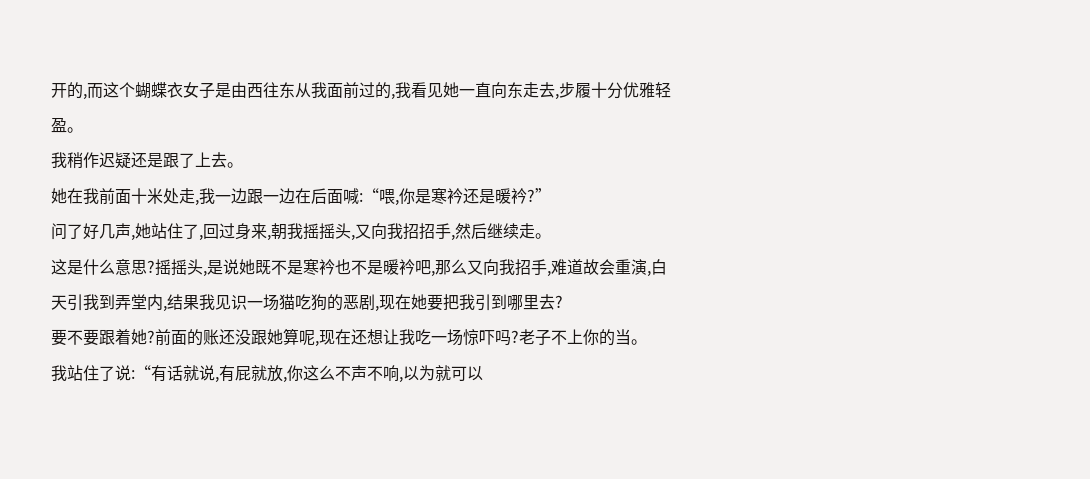开的,而这个蝴蝶衣女子是由西往东从我面前过的,我看见她一直向东走去,步履十分优雅轻盈。
我稍作迟疑还是跟了上去。
她在我前面十米处走,我一边跟一边在后面喊:“喂,你是寒衿还是暖衿?”
问了好几声,她站住了,回过身来,朝我摇摇头,又向我招招手,然后继续走。
这是什么意思?摇摇头,是说她既不是寒衿也不是暖衿吧,那么又向我招手,难道故会重演,白天引我到弄堂内,结果我见识一场猫吃狗的恶剧,现在她要把我引到哪里去?
要不要跟着她?前面的账还没跟她算呢,现在还想让我吃一场惊吓吗?老子不上你的当。
我站住了说:“有话就说,有屁就放,你这么不声不响,以为就可以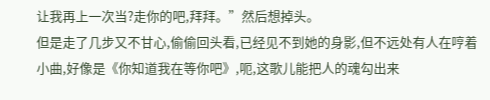让我再上一次当?走你的吧,拜拜。”然后想掉头。
但是走了几步又不甘心,偷偷回头看,已经见不到她的身影,但不远处有人在哼着小曲,好像是《你知道我在等你吧》,呃,这歌儿能把人的魂勾出来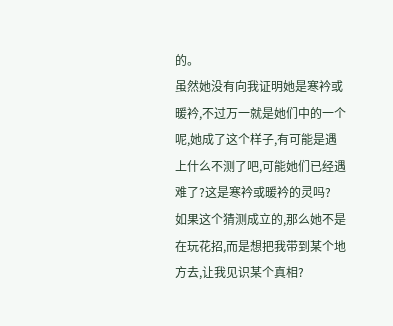的。
虽然她没有向我证明她是寒衿或暖衿,不过万一就是她们中的一个呢,她成了这个样子,有可能是遇上什么不测了吧,可能她们已经遇难了?这是寒衿或暖衿的灵吗?
如果这个猜测成立的,那么她不是在玩花招,而是想把我带到某个地方去,让我见识某个真相?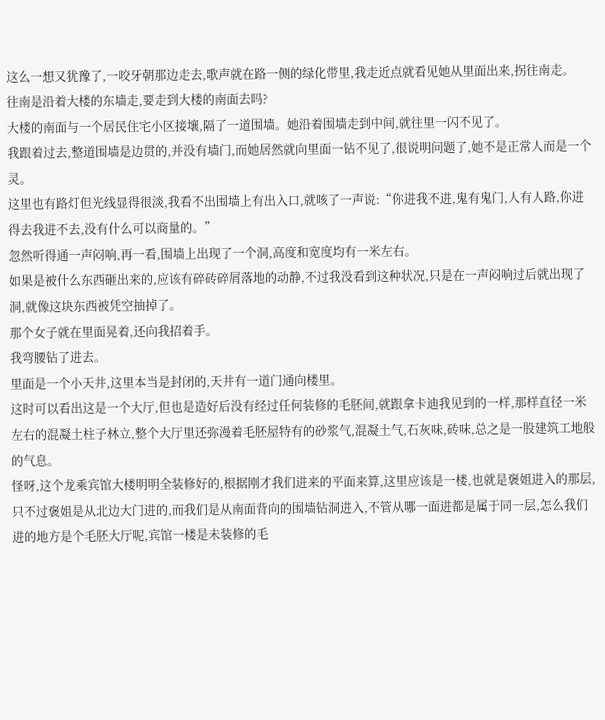这么一想又犹豫了,一咬牙朝那边走去,歌声就在路一侧的绿化带里,我走近点就看见她从里面出来,拐往南走。
往南是沿着大楼的东墙走,要走到大楼的南面去吗?
大楼的南面与一个居民住宅小区接壤,隔了一道围墙。她沿着围墙走到中间,就往里一闪不见了。
我跟着过去,整道围墙是边贯的,并没有墙门,而她居然就向里面一钻不见了,很说明问题了,她不是正常人而是一个灵。
这里也有路灯但光线显得很淡,我看不出围墙上有出入口,就咳了一声说:“你进我不进,鬼有鬼门,人有人路,你进得去我进不去,没有什么可以商量的。”
忽然听得通一声闷响,再一看,围墙上出现了一个洞,高度和宽度均有一米左右。
如果是被什么东西砸出来的,应该有碎砖碎屑落地的动静,不过我没看到这种状况,只是在一声闷响过后就出现了洞,就像这块东西被凭空抽掉了。
那个女子就在里面晃着,还向我招着手。
我弯腰钻了进去。
里面是一个小天井,这里本当是封闭的,天井有一道门通向楼里。
这时可以看出这是一个大厅,但也是造好后没有经过任何装修的毛胚间,就跟拿卡迪我见到的一样,那样直径一米左右的混凝土柱子林立,整个大厅里还弥漫着毛胚屋特有的砂浆气,混凝土气,石灰味,砖味,总之是一股建筑工地般的气息。
怪呀,这个龙乘宾馆大楼明明全装修好的,根据刚才我们进来的平面来算,这里应该是一楼,也就是褒姐进入的那层,只不过褒姐是从北边大门进的,而我们是从南面背向的围墙钻洞进入,不管从哪一面进都是属于同一层,怎么我们进的地方是个毛胚大厅呢,宾馆一楼是未装修的毛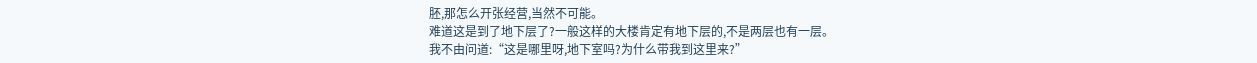胚,那怎么开张经营,当然不可能。
难道这是到了地下层了?一般这样的大楼肯定有地下层的,不是两层也有一层。
我不由问道:“这是哪里呀,地下室吗?为什么带我到这里来?”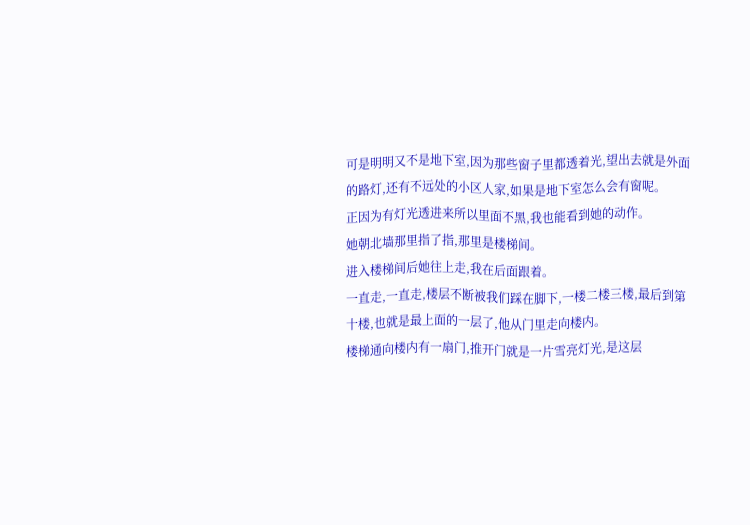可是明明又不是地下室,因为那些窗子里都透着光,望出去就是外面的路灯,还有不远处的小区人家,如果是地下室怎么会有窗呢。
正因为有灯光透进来所以里面不黑,我也能看到她的动作。
她朝北墙那里指了指,那里是楼梯间。
进入楼梯间后她往上走,我在后面跟着。
一直走,一直走,楼层不断被我们踩在脚下,一楼二楼三楼,最后到第十楼,也就是最上面的一层了,他从门里走向楼内。
楼梯通向楼内有一扇门,推开门就是一片雪亮灯光,是这层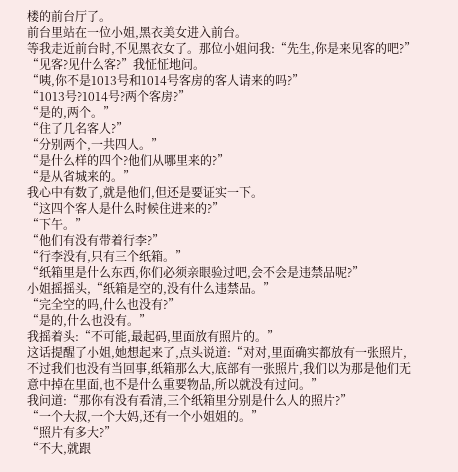楼的前台厅了。
前台里站在一位小姐,黑衣美女进入前台。
等我走近前台时,不见黑衣女了。那位小姐问我:“先生,你是来见客的吧?”
“见客?见什么客?”我怔怔地问。
“咦,你不是1013号和1014号客房的客人请来的吗?”
“1013号?1014号?两个客房?”
“是的,两个。”
“住了几名客人?”
“分别两个,一共四人。”
“是什么样的四个?他们从哪里来的?”
“是从省城来的。”
我心中有数了,就是他们,但还是要证实一下。
“这四个客人是什么时候住进来的?”
“下午。”
“他们有没有带着行李?”
“行李没有,只有三个纸箱。”
“纸箱里是什么东西,你们必须亲眼验过吧,会不会是违禁品呢?”
小姐摇摇头,“纸箱是空的,没有什么违禁品。”
“完全空的吗,什么也没有?”
“是的,什么也没有。”
我摇着头:“不可能,最起码,里面放有照片的。”
这话提醒了小姐,她想起来了,点头说道:“对对,里面确实都放有一张照片,不过我们也没有当回事,纸箱那么大,底部有一张照片,我们以为那是他们无意中掉在里面,也不是什么重要物品,所以就没有过问。”
我问道:“那你有没有看清,三个纸箱里分别是什么人的照片?”
“一个大叔,一个大妈,还有一个小姐姐的。”
“照片有多大?”
“不大,就跟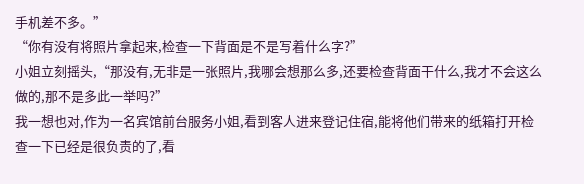手机差不多。”
“你有没有将照片拿起来,检查一下背面是不是写着什么字?”
小姐立刻摇头,“那没有,无非是一张照片,我哪会想那么多,还要检查背面干什么,我才不会这么做的,那不是多此一举吗?”
我一想也对,作为一名宾馆前台服务小姐,看到客人进来登记住宿,能将他们带来的纸箱打开检查一下已经是很负责的了,看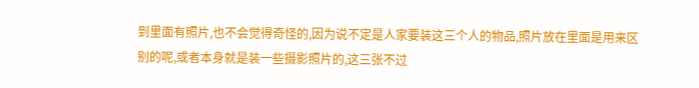到里面有照片,也不会觉得奇怪的,因为说不定是人家要装这三个人的物品,照片放在里面是用来区别的呢,或者本身就是装一些摄影照片的,这三张不过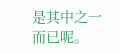是其中之一而已呢。